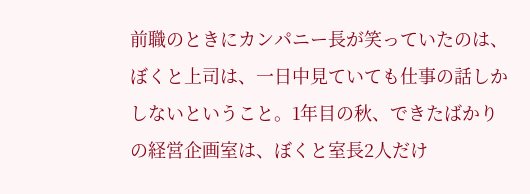前職のときにカンパニー長が笑っていたのは、ぼくと上司は、一日中見ていても仕事の話しかしないということ。1年目の秋、できたばかりの経営企画室は、ぼくと室長2人だけ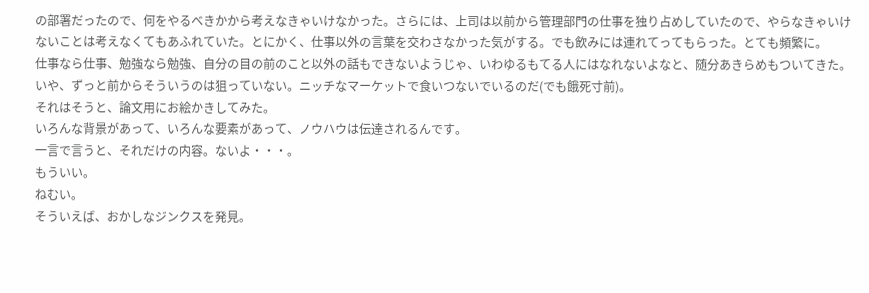の部署だったので、何をやるべきかから考えなきゃいけなかった。さらには、上司は以前から管理部門の仕事を独り占めしていたので、やらなきゃいけないことは考えなくてもあふれていた。とにかく、仕事以外の言葉を交わさなかった気がする。でも飲みには連れてってもらった。とても頻繁に。
仕事なら仕事、勉強なら勉強、自分の目の前のこと以外の話もできないようじゃ、いわゆるもてる人にはなれないよなと、随分あきらめもついてきた。いや、ずっと前からそういうのは狙っていない。ニッチなマーケットで食いつないでいるのだ(でも餓死寸前)。
それはそうと、論文用にお絵かきしてみた。
いろんな背景があって、いろんな要素があって、ノウハウは伝達されるんです。
一言で言うと、それだけの内容。ないよ・・・。
もういい。
ねむい。
そういえば、おかしなジンクスを発見。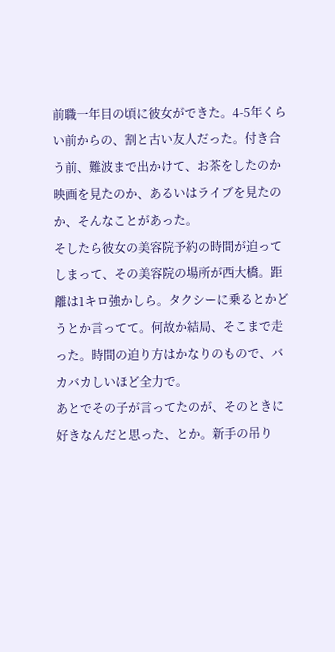前職一年目の頃に彼女ができた。4-5年くらい前からの、割と古い友人だった。付き合う前、難波まで出かけて、お茶をしたのか映画を見たのか、あるいはライブを見たのか、そんなことがあった。
そしたら彼女の美容院予約の時間が迫ってしまって、その美容院の場所が西大橋。距離は1キロ強かしら。タクシーに乗るとかどうとか言ってて。何故か結局、そこまで走った。時間の迫り方はかなりのもので、バカバカしいほど全力で。
あとでその子が言ってたのが、そのときに好きなんだと思った、とか。新手の吊り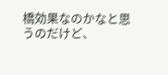橋効果なのかなと思うのだけど、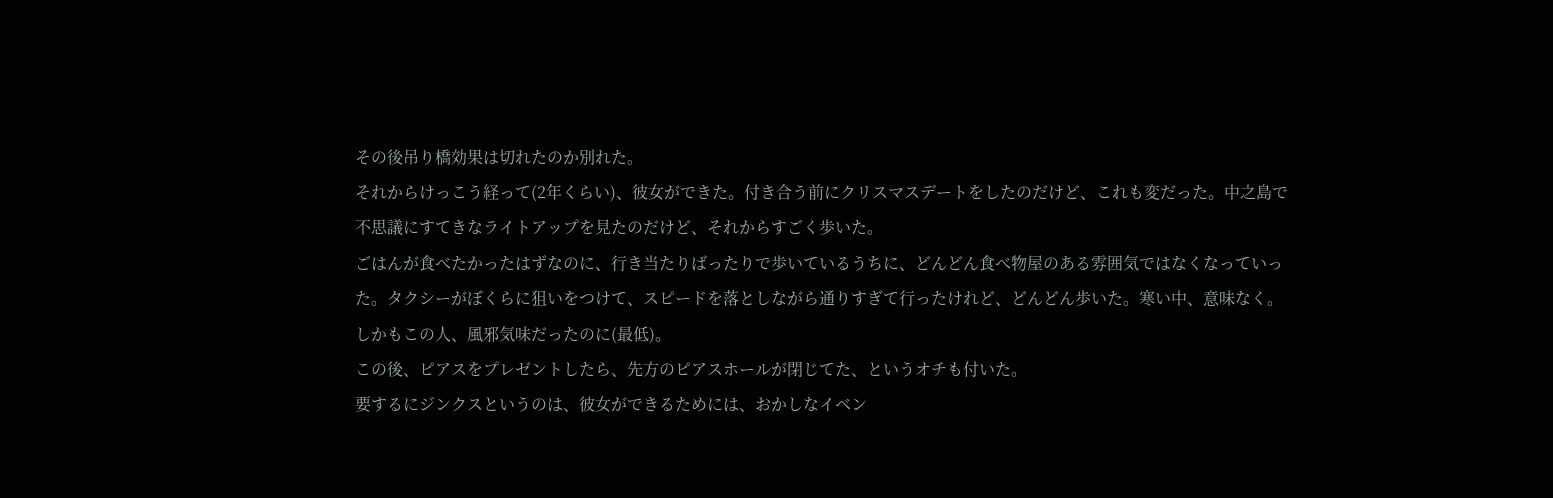その後吊り橋効果は切れたのか別れた。
それからけっこう経って(2年くらい)、彼女ができた。付き合う前にクリスマスデートをしたのだけど、これも変だった。中之島で不思議にすてきなライトアップを見たのだけど、それからすごく歩いた。
ごはんが食べたかったはずなのに、行き当たりばったりで歩いているうちに、どんどん食べ物屋のある雰囲気ではなくなっていった。タクシーがぼくらに狙いをつけて、スピードを落としながら通りすぎて行ったけれど、どんどん歩いた。寒い中、意味なく。しかもこの人、風邪気味だったのに(最低)。
この後、ピアスをプレゼントしたら、先方のピアスホールが閉じてた、というオチも付いた。
要するにジンクスというのは、彼女ができるためには、おかしなイベン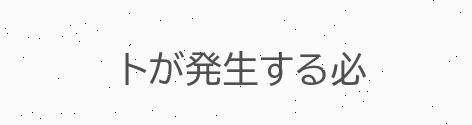トが発生する必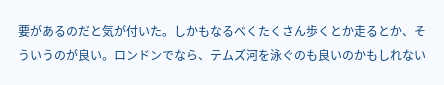要があるのだと気が付いた。しかもなるべくたくさん歩くとか走るとか、そういうのが良い。ロンドンでなら、テムズ河を泳ぐのも良いのかもしれない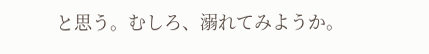と思う。むしろ、溺れてみようか。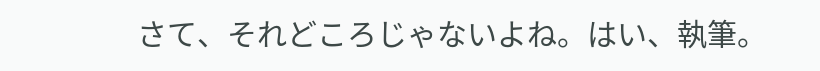さて、それどころじゃないよね。はい、執筆。